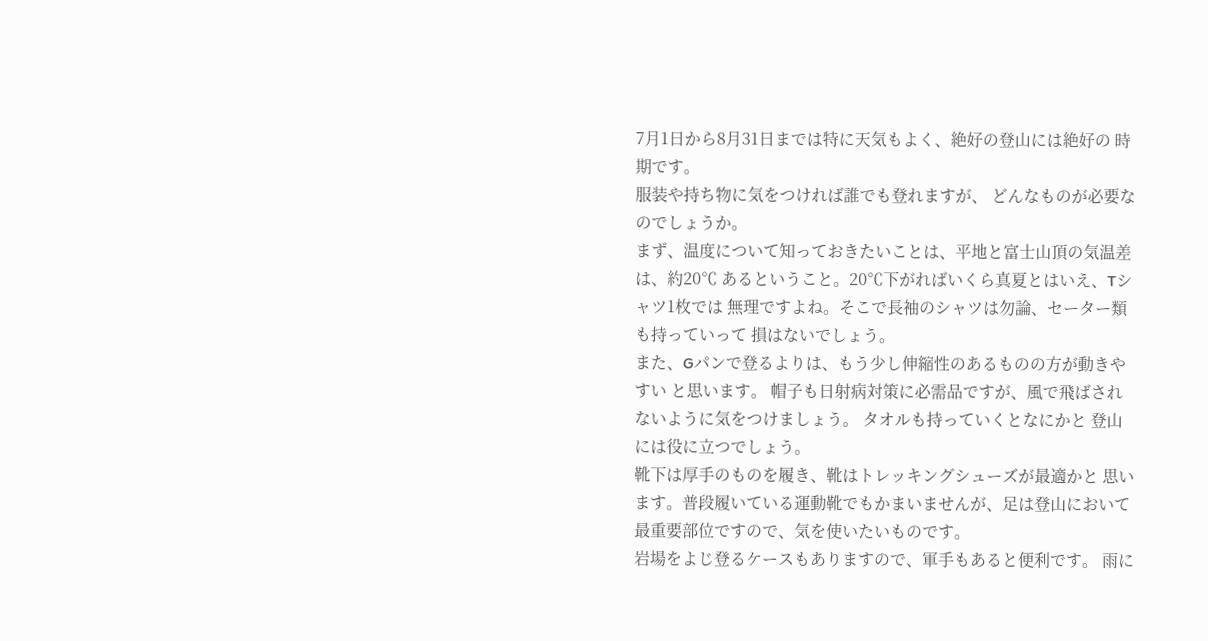7月1日から8月31日までは特に天気もよく、絶好の登山には絶好の 時期です。
服装や持ち物に気をつければ誰でも登れますが、 どんなものが必要なのでしょうか。
まず、温度について知っておきたいことは、平地と富士山頂の気温差は、約20℃ あるということ。20℃下がればいくら真夏とはいえ、Tシャツ1枚では 無理ですよね。そこで長袖のシャツは勿論、セーター類も持っていって 損はないでしょう。
また、Gパンで登るよりは、もう少し伸縮性のあるものの方が動きやすい と思います。 帽子も日射病対策に必需品ですが、風で飛ばされないように気をつけましょう。 タオルも持っていくとなにかと 登山には役に立つでしょう。
靴下は厚手のものを履き、靴はトレッキングシューズが最適かと 思います。普段履いている運動靴でもかまいませんが、足は登山において 最重要部位ですので、気を使いたいものです。
岩場をよじ登るケースもありますので、軍手もあると便利です。 雨に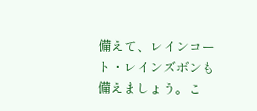備えて、レインコート・レインズボンも備えましょう。こ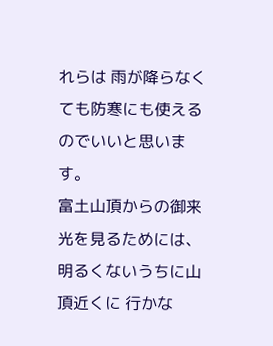れらは 雨が降らなくても防寒にも使えるのでいいと思います。
富土山頂からの御来光を見るためには、明るくないうちに山頂近くに 行かな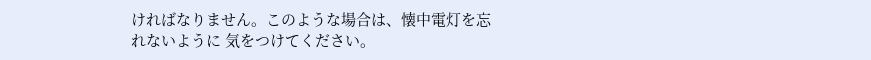ければなりません。このような場合は、懐中電灯を忘れないように 気をつけてください。